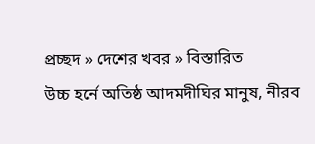প্রচ্ছদ » দেশের খবর » বিস্তারিত
উচ্চ হর্নে অতিষ্ঠ আদমদীঘির মানুষ, নীরব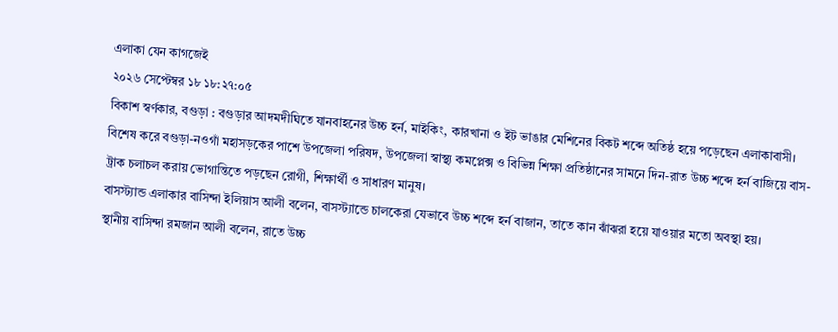এলাকা যেন কাগজেই
২০২৬ সেপ্টেম্বর ১৮ ১৮:২৭:০৫
বিকাশ স্বর্ণকার, বগুড়া : বগুড়ার আদমদীঘিতে যানবাহনের উচ্চ হর্ন, মাইকিং, কারখানা ও ইট ভাঙার মেশিনের বিকট শব্দে অতিষ্ঠ হয়ে পড়েছেন এলাকাবাসী। বিশেষ করে বগুড়া-নওগাঁ মহাসড়কের পাশে উপজেলা পরিষদ, উপজেলা স্বাস্থ্য কমপ্লেক্স ও বিভিন্ন শিক্ষা প্রতিষ্ঠানের সামনে দিন-রাত উচ্চ শব্দে হর্ন বাজিয়ে বাস-ট্রাক চলাচল করায় ভোগান্তিতে পড়ছেন রোগী, শিক্ষার্থী ও সাধারণ মানুষ।
বাসস্ট্যান্ড এলাকার বাসিন্দা ইলিয়াস আলী বলেন, বাসস্ট্যান্ডে চালকেরা যেভাবে উচ্চ শব্দে হর্ন বাজান, তাতে কান ঝাঁঝরা হয়ে যাওয়ার মতো অবস্থা হয়।
স্থানীয় বাসিন্দা রমজান আলী বলেন, রাতে উচ্চ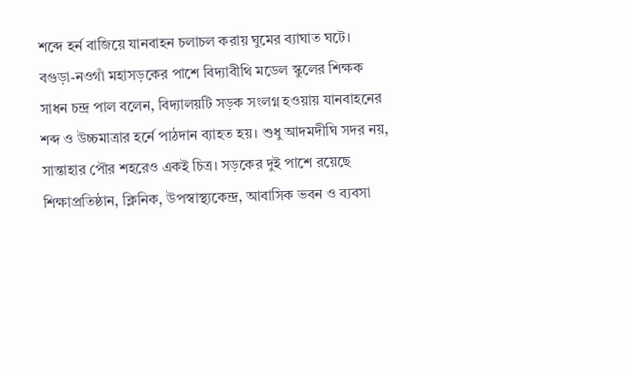শব্দে হর্ন বাজিয়ে যানবাহন চলাচল করায় ঘুমের ব্যাঘাত ঘটে।
বগুড়া-নওগাঁ মহাসড়কের পাশে বিদ্যাবীথি মডেল স্কুলের শিক্ষক সাধন চন্দ্র পাল বলেন, বিদ্যালয়টি সড়ক সংলগ্ন হওয়ায় যানবাহনের শব্দ ও উচ্চমাত্রার হর্নে পাঠদান ব্যাহত হয়। শুধু আদমদীঘি সদর নয়, সান্তাহার পৌর শহরেও একই চিত্র। সড়কের দুই পাশে রয়েছে শিক্ষাপ্রতিষ্ঠান, ক্লিনিক, উপস্বাস্থ্যকেন্দ্র, আবাসিক ভবন ও ব্যবসা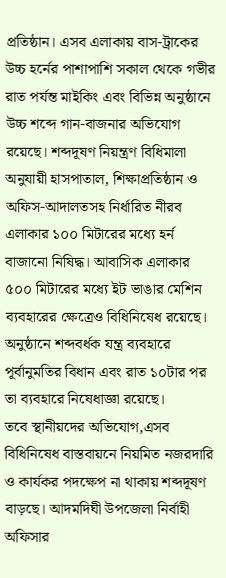প্রতিষ্ঠান। এসব এলাকায় বাস-ট্রাকের উচ্চ হর্নের পাশাপাশি সকাল থেকে গভীর রাত পর্যন্ত মাইকিং এবং বিভিন্ন অনুষ্ঠানে উচ্চ শব্দে গান-বাজনার অভিযোগ রয়েছে। শব্দদূষণ নিয়ন্ত্রণ বিধিমালা অনুযায়ী হাসপাতাল, শিক্ষাপ্রতিষ্ঠান ও অফিস-আদালতসহ নির্ধারিত নীরব এলাকার ১০০ মিটারের মধ্যে হর্ন বাজানো নিষিদ্ধ। আবাসিক এলাকার ৫০০ মিটারের মধ্যে ইট ভাঙার মেশিন ব্যবহারের ক্ষেত্রেও বিধিনিষেধ রয়েছে। অনুষ্ঠানে শব্দবর্ধক যন্ত্র ব্যবহারে পূর্বানুমতির বিধান এবং রাত ১০টার পর তা ব্যবহারে নিষেধাজ্ঞা রয়েছে।
তবে স্থানীয়দের অভিযোগ,এসব বিধিনিষেধ বাস্তবায়নে নিয়মিত নজরদারি ও কার্যকর পদক্ষেপ না থাকায় শব্দদূষণ বাড়ছে। আদমদিঘী উপজেলা নির্বাহী অফিসার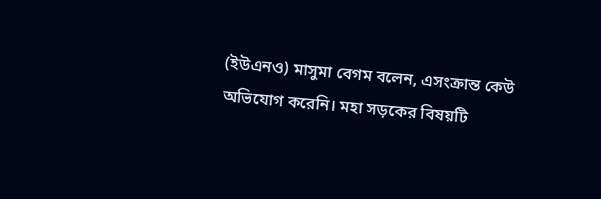(ইউএনও) মাসুমা বেগম বলেন, এসংক্রান্ত কেউ অভিযোগ করেনি। মহা সড়কের বিষয়টি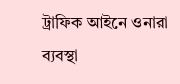ট্রাফিক আইনে ওনারা ব্যবস্থা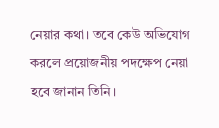নেয়ার কথা। তবে কেউ অভিযোগ করলে প্রয়োজনীয় পদক্ষেপ নেয়া হবে জানান তিনি।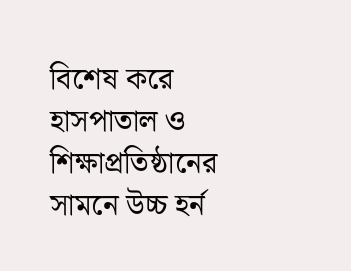বিশেষ করে হাসপাতাল ও শিক্ষাপ্রতিষ্ঠানের সামনে উচ্চ হর্ন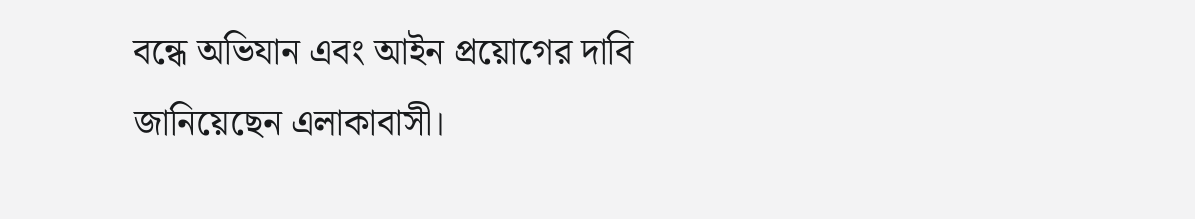বন্ধে অভিযান এবং আইন প্রয়োগের দাবি জানিয়েছেন এলাকাবাসী।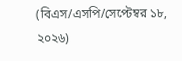(বিএস/এসপি/সেপ্টেম্বর ১৮, ২০২৬)